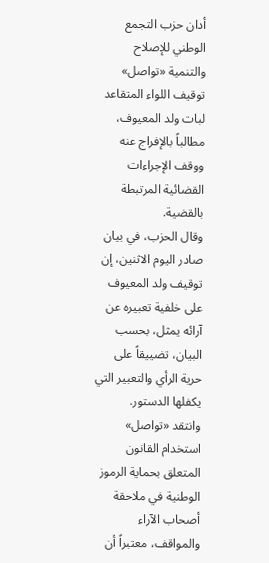أدان حزب التجمع الوطني للإصلاح والتنمية «تواصل» توقيف اللواء المتقاعد لبات ولد المعيوف، مطالباً بالإفراج عنه ووقف الإجراءات القضائية المرتبطة بالقضية.
وقال الحزب، في بيان صادر اليوم الاثنين، إن توقيف ولد المعيوف على خلفية تعبيره عن آرائه يمثل، بحسب البيان، تضييقاً على حرية الرأي والتعبير التي يكفلها الدستور.
وانتقد «تواصل» استخدام القانون المتعلق بحماية الرموز الوطنية في ملاحقة أصحاب الآراء والمواقف، معتبراً أن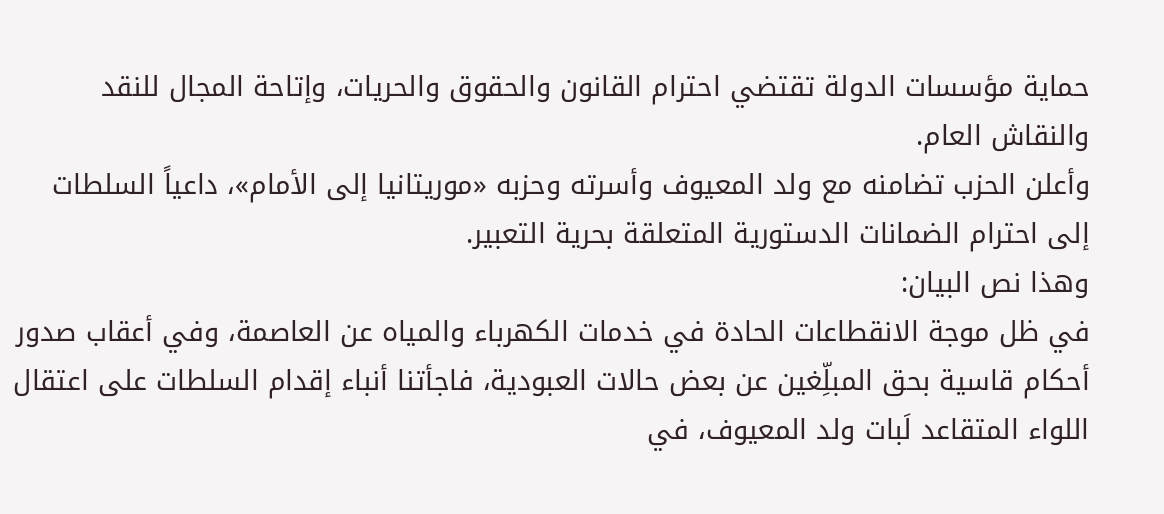حماية مؤسسات الدولة تقتضي احترام القانون والحقوق والحريات، وإتاحة المجال للنقد والنقاش العام.
وأعلن الحزب تضامنه مع ولد المعيوف وأسرته وحزبه «موريتانيا إلى الأمام»، داعياً السلطات إلى احترام الضمانات الدستورية المتعلقة بحرية التعبير.
وهذا نص البيان:
في ظل موجة الانقطاعات الحادة في خدمات الكهرباء والمياه عن العاصمة، وفي أعقاب صدور أحكام قاسية بحق المبلِّغين عن بعض حالات العبودية، فاجأتنا أنباء إقدام السلطات على اعتقال اللواء المتقاعد لَبات ولد المعيوف، في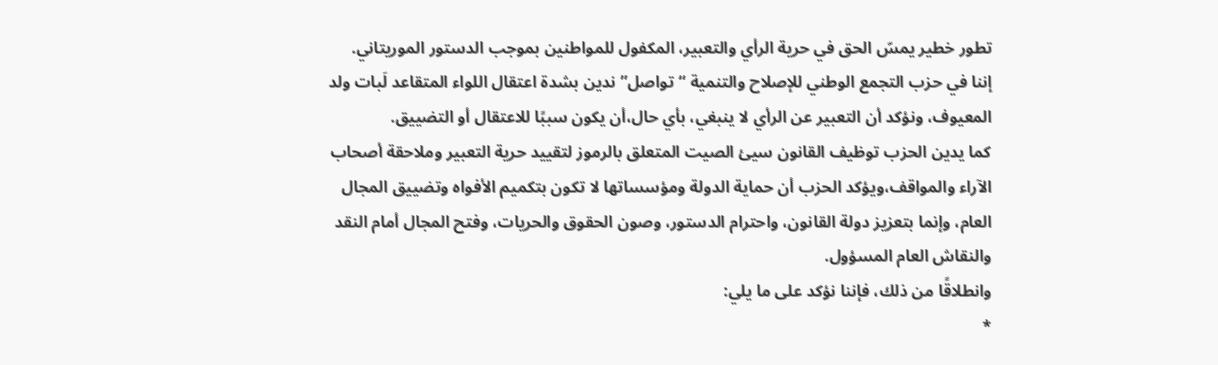تطور خطير يمسّ الحق في حرية الرأي والتعبير، المكفول للمواطنين بموجب الدستور الموريتاني.
إننا في حزب التجمع الوطني للإصلاح والتنمية “تواصل” ندين بشدة اعتقال اللواء المتقاعد لَبات ولد المعيوف، ونؤكد أن التعبير عن الرأي لا ينبغي، بأي حال،أن يكون سببًا للاعتقال أو التضييق.
كما يدين الحزب توظيف القانون سيئ الصيت المتعلق بالرموز لتقييد حرية التعبير وملاحقة أصحاب الآراء والمواقف،ويؤكد الحزب أن حماية الدولة ومؤسساتها لا تكون بتكميم الأفواه وتضييق المجال العام، وإنما بتعزيز دولة القانون، واحترام الدستور، وصون الحقوق والحريات، وفتح المجال أمام النقد والنقاش العام المسؤول.
وانطلاقًا من ذلك، فإننا نؤكد على ما يلي:
*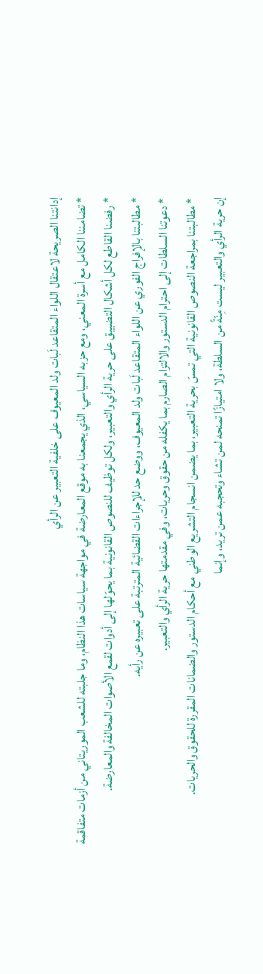إدانتنا الصريحة لاعتقال اللواء المتقاعد لَبات ولد المعيوف على خلفية التعبير عن الرأي
* تضامننا الكامل مع أسرة المعني، ومع حزبه السياسي، الذي يجمعنا به موقع المعارضة في مواجهة سياسات هذا النظام، وما جلبته للشعب الموريتاني من أزمات متفاقمة
* رفضنا القاطع لكل أشكال التضييق على حرية الرأي والتعبير، ولكل توظيف للنصوص القانونية بما يحوّلها إلى أدوات لقمع الأصوات المخالفة والمعارضة.
* مطالبتنا بالإفراج الفوري عن اللواء المتقاعد لَبات ولد المعيوف، ووضع حد للإجراءات القضائية المترتبة على تعبيره عن رأيه.
* دعوتنا السلطات إلى احترام الدستور والالتزام الصارم بما يكفله من حقوق وحريات، وفي مقدمتها حرية الرأي والتعبير.
* مطالبتنا بمراجعة النصوص القانونية التي تمسّ بحرية التعبير، بما يضمن انسجام التشريع الوطني مع أحكام الدستور والضمانات المقررة للحقوق والحريات.
إن حرية الرأي والتعبير ليست مِنّةً من السلطة، ولا امتيازًا تمنحه لمن تشاء وتحجبه عمن تريد، وإنما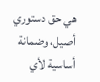هي حق دستوري أصيل، وضمانة أساسية لأي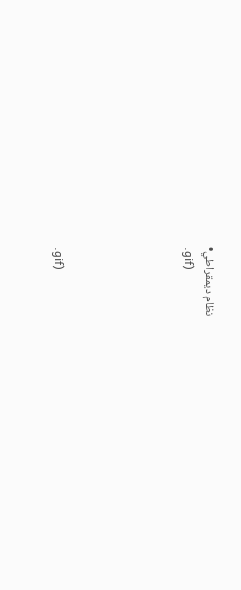نظام ديمقراطي•
.gif)





.gif)